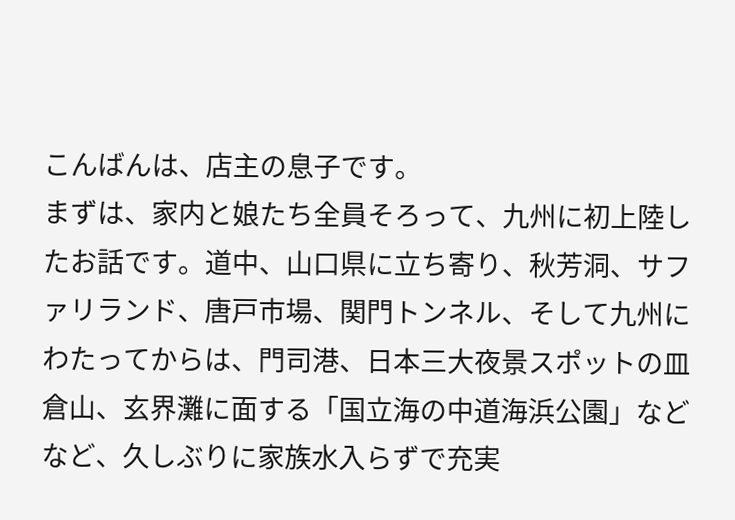こんばんは、店主の息子です。
まずは、家内と娘たち全員そろって、九州に初上陸したお話です。道中、山口県に立ち寄り、秋芳洞、サファリランド、唐戸市場、関門トンネル、そして九州にわたってからは、門司港、日本三大夜景スポットの皿倉山、玄界灘に面する「国立海の中道海浜公園」などなど、久しぶりに家族水入らずで充実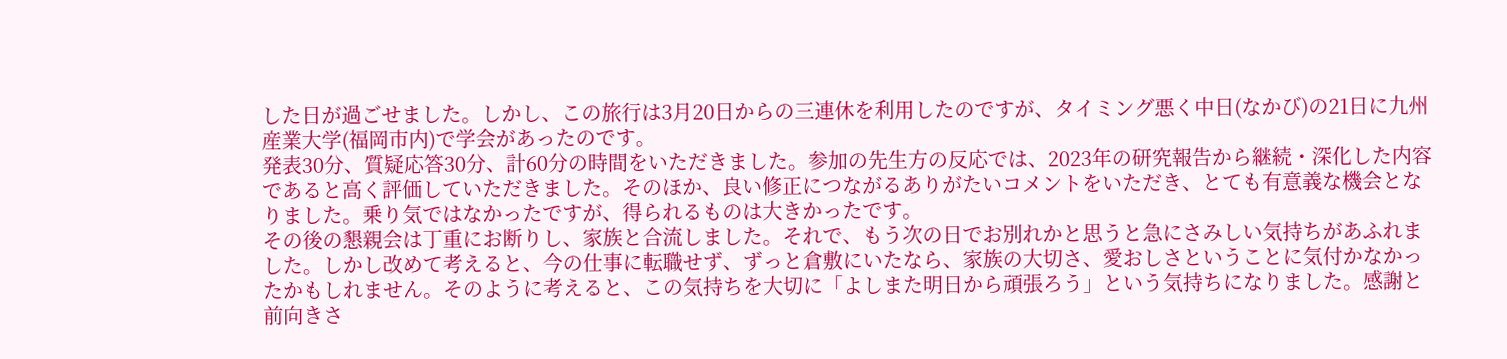した日が過ごせました。しかし、この旅行は3月20日からの三連休を利用したのですが、タイミング悪く中日(なかび)の21日に九州産業大学(福岡市内)で学会があったのです。
発表30分、質疑応答30分、計60分の時間をいただきました。参加の先生方の反応では、2023年の研究報告から継続・深化した内容であると高く評価していただきました。そのほか、良い修正につながるありがたいコメントをいただき、とても有意義な機会となりました。乗り気ではなかったですが、得られるものは大きかったです。
その後の懇親会は丁重にお断りし、家族と合流しました。それで、もう次の日でお別れかと思うと急にさみしい気持ちがあふれました。しかし改めて考えると、今の仕事に転職せず、ずっと倉敷にいたなら、家族の大切さ、愛おしさということに気付かなかったかもしれません。そのように考えると、この気持ちを大切に「よしまた明日から頑張ろう」という気持ちになりました。感謝と前向きさ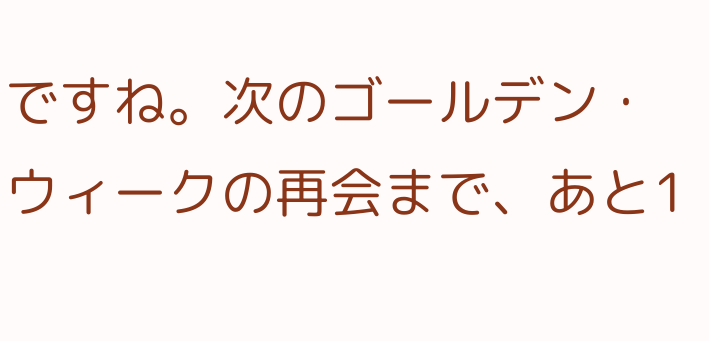ですね。次のゴールデン・ウィークの再会まで、あと1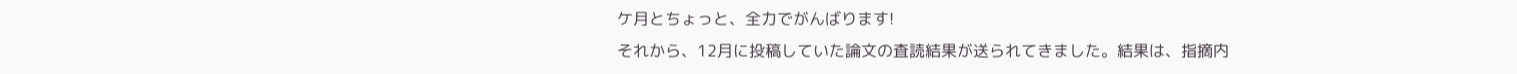ケ月とちょっと、全力でがんばります!
それから、12月に投稿していた論文の査読結果が送られてきました。結果は、指摘内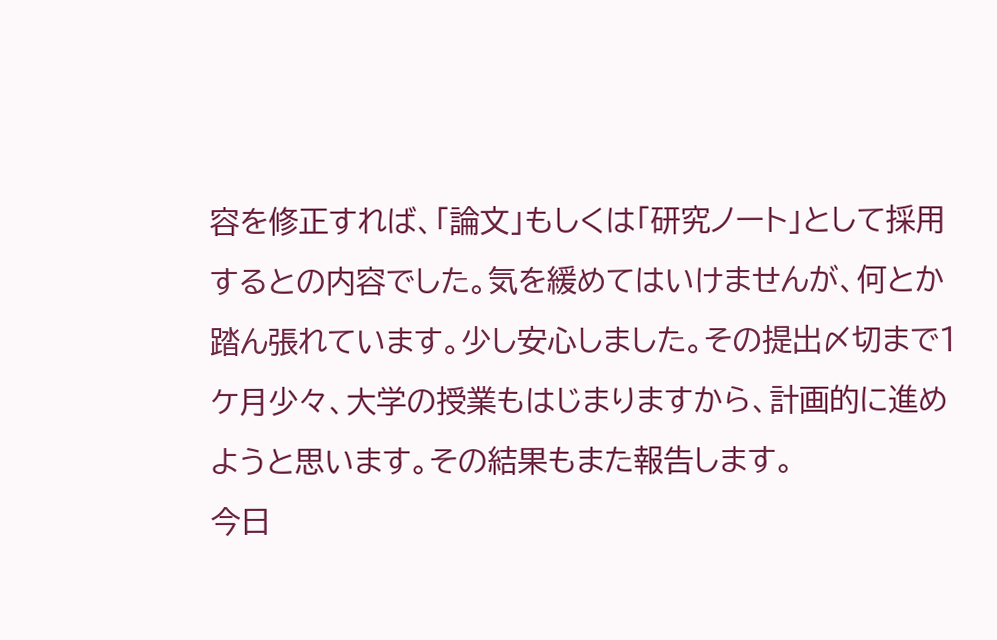容を修正すれば、「論文」もしくは「研究ノート」として採用するとの内容でした。気を緩めてはいけませんが、何とか踏ん張れています。少し安心しました。その提出〆切まで1ケ月少々、大学の授業もはじまりますから、計画的に進めようと思います。その結果もまた報告します。
今日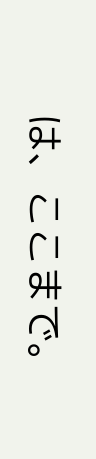は、ここまで。